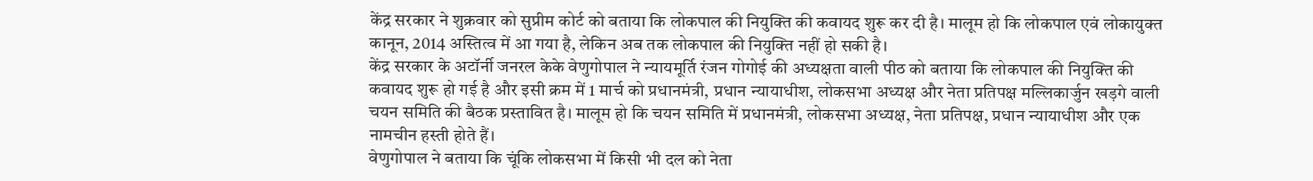केंद्र सरकार ने शुक्रवार को सुप्रीम कोर्ट को बताया कि लोकपाल की नियुक्ति की कवायद शुरू कर दी है। मालूम हो कि लोकपाल एवं लोकायुक्त कानून, 2014 अस्तित्व में आ गया है, लेकिन अब तक लोकपाल की नियुक्ति नहीं हो सकी है।
केंद्र सरकार के अटॉर्नी जनरल केके वेणुगोपाल ने न्यायमूर्ति रंजन गोगोई की अध्यक्षता वाली पीठ को बताया कि लोकपाल की नियुक्ति की कवायद शुरू हो गई है और इसी क्रम में 1 मार्च को प्रधानमंत्री, प्रधान न्यायाधीश, लोकसभा अध्यक्ष और नेता प्रतिपक्ष मल्लिकार्जुन खड़गे वाली चयन समिति की बैठक प्रस्तावित है। मालूम हो कि चयन समिति में प्रधानमंत्री, लोकसभा अध्यक्ष, नेता प्रतिपक्ष, प्रधान न्यायाधीश और एक नामचीन हस्ती होते हैं।
वेणुगोपाल ने बताया कि चूंकि लोकसभा में किसी भी दल को नेता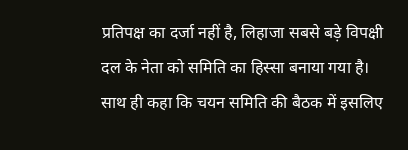प्रतिपक्ष का दर्जा नहीं है, लिहाजा सबसे बड़े विपक्षी दल के नेता को समिति का हिस्सा बनाया गया है। साथ ही कहा कि चयन समिति की बैठक में इसलिए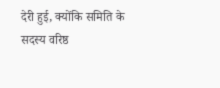देरी हुई, क्योंकि समिति के सदस्य वरिष्ठ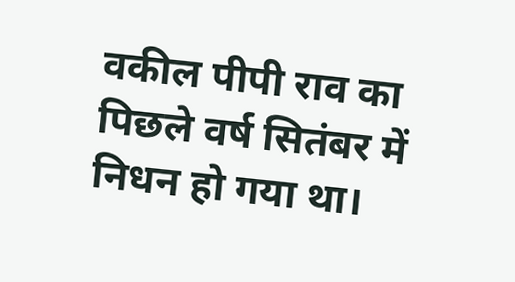वकील पीपी राव का पिछले वर्ष सितंबर में निधन हो गया था।